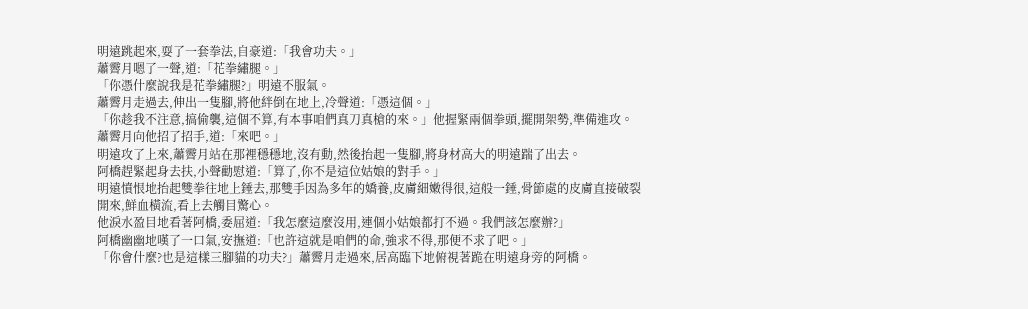明遠跳起來,耍了一套拳法,自豪道:「我會功夫。」
蕭霽月嗯了一聲,道:「花拳繡腿。」
「你憑什麼說我是花拳繡腿?」明遠不服氣。
蕭霽月走過去,伸出一隻腳,將他絆倒在地上,冷聲道:「憑這個。」
「你趁我不注意,搞偷襲,這個不算,有本事咱們真刀真槍的來。」他握緊兩個拳頭,擺開架勢,準備進攻。
蕭霽月向他招了招手,道:「來吧。」
明遠攻了上來,蕭霽月站在那裡穩穩地,沒有動,然後抬起一隻腳,將身材高大的明遠踹了出去。
阿橋趕緊起身去扶,小聲勸慰道:「算了,你不是這位姑娘的對手。」
明遠憤恨地抬起雙拳往地上錘去,那雙手因為多年的嬌養,皮膚細嫩得很,這般一錘,骨節處的皮膚直接破裂開來,鮮血橫流,看上去觸目驚心。
他淚水盈目地看著阿橋,委屈道:「我怎麼這麼沒用,連個小姑娘都打不過。我們該怎麼辦?」
阿橋幽幽地嘆了一口氣,安撫道:「也許這就是咱們的命,強求不得,那便不求了吧。」
「你會什麼?也是這樣三腳貓的功夫?」蕭霽月走過來,居高臨下地俯視著跪在明遠身旁的阿橋。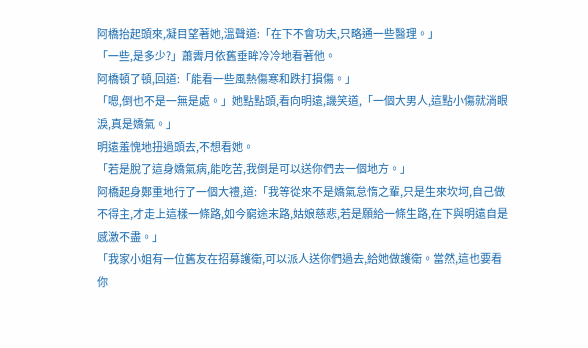阿橋抬起頭來,凝目望著她,溫聲道:「在下不會功夫,只略通一些醫理。」
「一些,是多少?」蕭霽月依舊垂眸冷冷地看著他。
阿橋頓了頓,回道:「能看一些風熱傷寒和跌打損傷。」
「嗯,倒也不是一無是處。」她點點頭,看向明遠,譏笑道,「一個大男人,這點小傷就淌眼淚,真是嬌氣。」
明遠羞愧地扭過頭去,不想看她。
「若是脫了這身嬌氣病,能吃苦,我倒是可以送你們去一個地方。」
阿橋起身鄭重地行了一個大禮,道:「我等從來不是嬌氣怠惰之輩,只是生來坎坷,自己做不得主,才走上這樣一條路,如今窮途末路,姑娘慈悲,若是願給一條生路,在下與明遠自是感激不盡。」
「我家小姐有一位舊友在招募護衛,可以派人送你們過去,給她做護衛。當然,這也要看你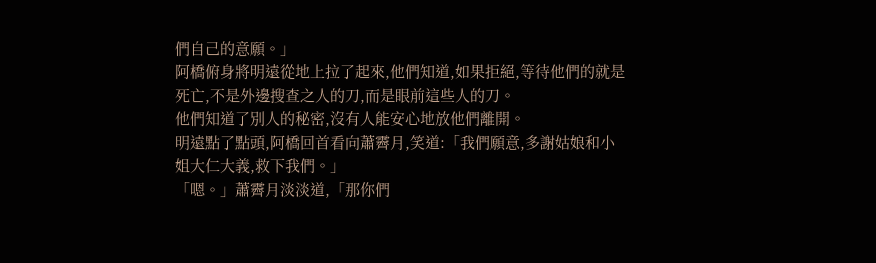們自己的意願。」
阿橋俯身將明遠從地上拉了起來,他們知道,如果拒絕,等待他們的就是死亡,不是外邊搜查之人的刀,而是眼前這些人的刀。
他們知道了別人的秘密,沒有人能安心地放他們離開。
明遠點了點頭,阿橋回首看向蕭霽月,笑道:「我們願意,多謝姑娘和小姐大仁大義,救下我們。」
「嗯。」蕭霽月淡淡道,「那你們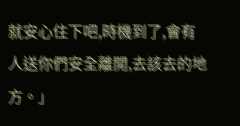就安心住下吧,時機到了,會有人送你們安全離開,去該去的地方。」